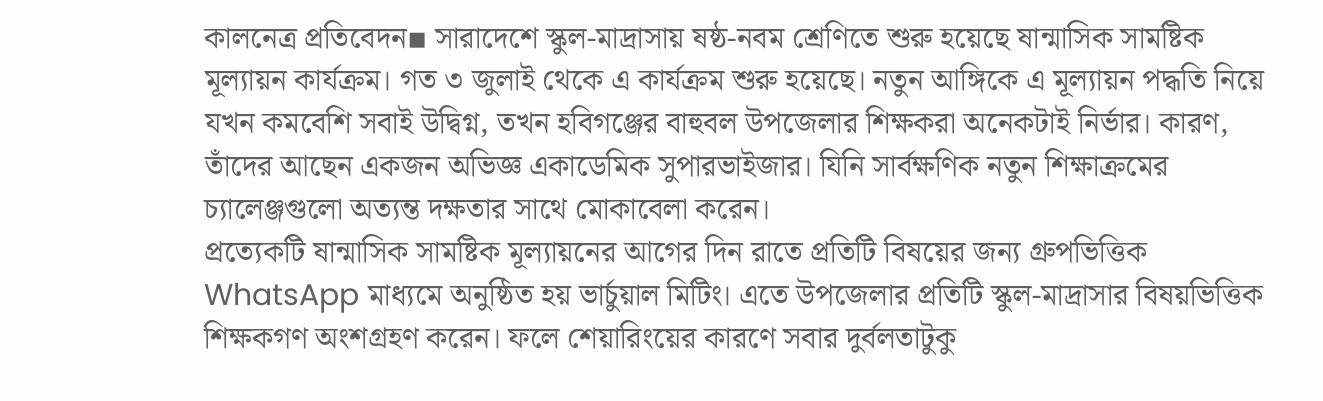কালনেত্র প্রতিবেদন▪ সারাদেশে স্কুল-মাদ্রাসায় ষষ্ঠ-নবম শ্রেণিতে শুরু হয়েছে ষান্মাসিক সামষ্টিক মূল্যায়ন কার্যক্রম। গত ৩ জুলাই থেকে এ কার্যক্রম শুরু হয়েছে। নতুন আঙ্গিকে এ মূল্যায়ন পদ্ধতি নিয়ে যখন কমবেশি সবাই উদ্বিগ্ন, তখন হবিগঞ্জের বাহুবল উপজেলার শিক্ষকরা অনেকটাই নির্ভার। কারণ, তাঁদের আছেন একজন অভিজ্ঞ একাডেমিক সুপারভাইজার। যিনি সার্বক্ষণিক নতুন শিক্ষাক্রমের চ্যালেঞ্জগুলো অত্যন্ত দক্ষতার সাথে মোকাবেলা করেন।
প্রত্যেকটি ষান্মাসিক সামষ্টিক মূল্যায়নের আগের দিন রাতে প্রতিটি বিষয়ের জন্য গ্রুপভিত্তিক WhatsApp মাধ্যমে অনুষ্ঠিত হয় ভার্চুয়াল মিটিং। এতে উপজেলার প্রতিটি স্কুল-মাদ্রাসার বিষয়ভিত্তিক শিক্ষকগণ অংশগ্রহণ করেন। ফলে শেয়ারিংয়ের কারণে সবার দুর্বলতাটুকু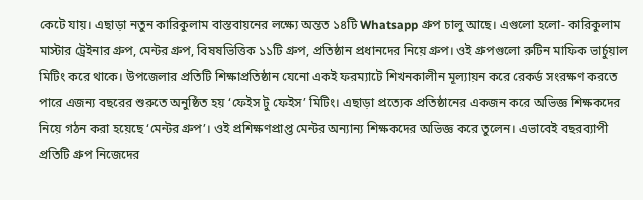কেটে যায়। এছাড়া নতুন কারিকুলাম বাস্তবায়নের লক্ষ্যে অন্তত ১৪টি Whatsapp গ্রুপ চালু আছে। এগুলো হলো- কারিকুলাম মাস্টার ট্রেইনার গ্রুপ, মেন্টর গ্রুপ, বিষষভিত্তিক ১১টি গ্রুপ, প্রতিষ্ঠান প্রধানদের নিয়ে গ্রুপ। ওই গ্রুপগুলো রুটিন মাফিক ভার্চুয়াল মিটিং করে থাকে। উপজেলার প্রতিটি শিক্ষাপ্রতিষ্ঠান যেনো একই ফরম্যাটে শিখনকালীন মূল্যায়ন করে রেকর্ড সংরক্ষণ করতে পারে এজন্য বছরের শুরুতে অনুষ্ঠিত হয় ‘ফেইস টু ফেইস’ মিটিং। এছাড়া প্রত্যেক প্রতিষ্ঠানের একজন করে অভিজ্ঞ শিক্ষকদের নিয়ে গঠন করা হয়েছে ‘মেন্টর গ্রুপ’। ওই প্রশিক্ষণপ্রাপ্ত মেন্টর অন্যান্য শিক্ষকদের অভিজ্ঞ করে তুলেন। এভাবেই বছরব্যাপী প্রতিটি গ্রুপ নিজেদের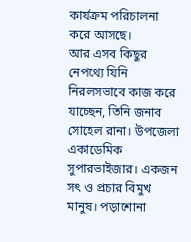কার্যক্রম পরিচালনা করে আসছে।
আর এসব কিছুর নেপথ্যে যিনি নিরলসভাবে কাজ করে যাচ্ছেন, তিনি জনাব সোহেল রানা। উপজেলা একাডেমিক সুপারভাইজার। একজন সৎ ও প্রচার বিমুখ মানুষ। পড়াশোনা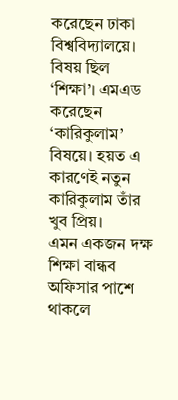করেছেন ঢাকা বিশ্ববিদ্যালয়ে। বিষয় ছিল ‘শিক্ষা’। এমএড করেছেন ‘কারিকুলাম’ বিষয়ে। হয়ত এ কারণেই নতুন কারিকুলাম তাঁর খুব প্রিয়।
এমন একজন দক্ষ শিক্ষা বান্ধব অফিসার পাশে থাকলে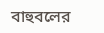বাহুবলের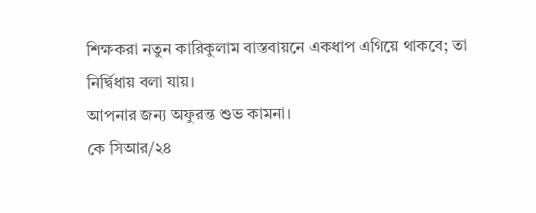শিক্ষকরা নতুন কারিকুলাম বাস্তবায়নে একধাপ এগিয়ে থাকবে; তা নির্দ্বিধায় বলা যায়।
আপনার জন্য অফুরন্ত শুভ কামনা।
কে সিআর/২৪